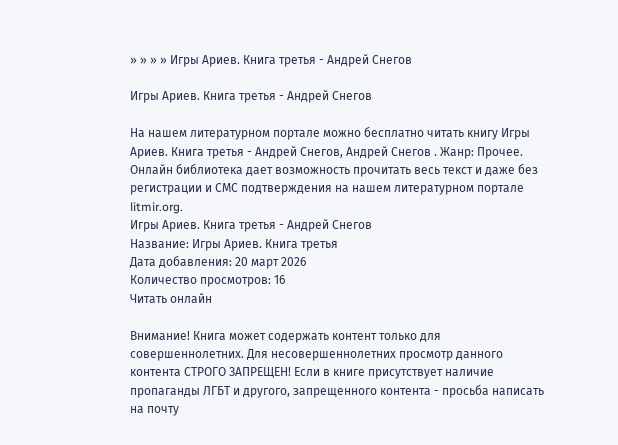» » » » Игры Ариев. Книга третья - Андрей Снегов

Игры Ариев. Книга третья - Андрей Снегов

На нашем литературном портале можно бесплатно читать книгу Игры Ариев. Книга третья - Андрей Снегов, Андрей Снегов . Жанр: Прочее. Онлайн библиотека дает возможность прочитать весь текст и даже без регистрации и СМС подтверждения на нашем литературном портале litmir.org.
Игры Ариев. Книга третья - Андрей Снегов
Название: Игры Ариев. Книга третья
Дата добавления: 20 март 2026
Количество просмотров: 16
Читать онлайн

Внимание! Книга может содержать контент только для совершеннолетних. Для несовершеннолетних просмотр данного контента СТРОГО ЗАПРЕЩЕН! Если в книге присутствует наличие пропаганды ЛГБТ и другого, запрещенного контента - просьба написать на почту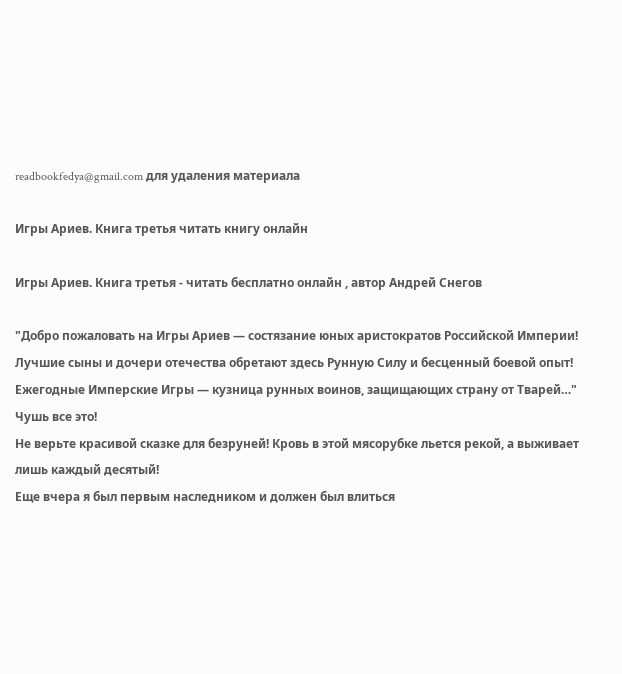readbookfedya@gmail.com для удаления материала

Игры Ариев. Книга третья читать книгу онлайн

Игры Ариев. Книга третья - читать бесплатно онлайн , автор Андрей Снегов

"Добро пожаловать на Игры Ариев — состязание юных аристократов Российской Империи! Лучшие сыны и дочери отечества обретают здесь Рунную Силу и бесценный боевой опыт!
Ежегодные Имперские Игры — кузница рунных воинов, защищающих страну от Тварей…"
Чушь все это!
Не верьте красивой сказке для безруней! Кровь в этой мясорубке льется рекой, а выживает лишь каждый десятый!
Еще вчера я был первым наследником и должен был влиться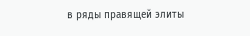в ряды правящей элиты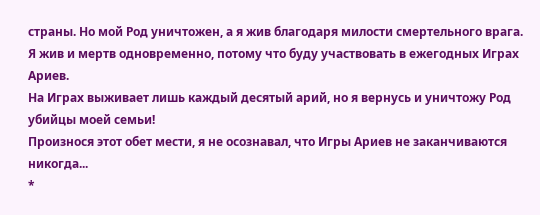страны. Но мой Род уничтожен, а я жив благодаря милости смертельного врага.
Я жив и мертв одновременно, потому что буду участвовать в ежегодных Играх Ариев.
На Играх выживает лишь каждый десятый арий, но я вернусь и уничтожу Род убийцы моей семьи!
Произнося этот обет мести, я не осознавал, что Игры Ариев не заканчиваются никогда...
*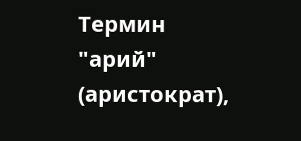Термин "арий" (аристократ),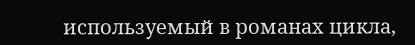используемый в романах цикла,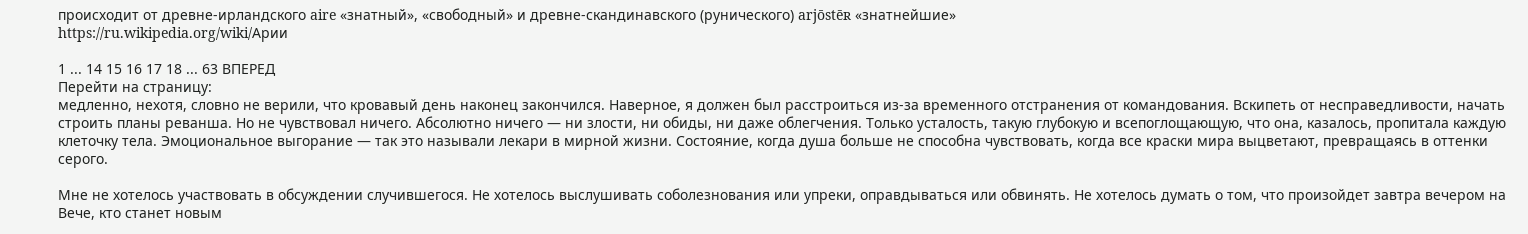происходит от древне-ирландского aire «знатный», «свободный» и древне-скандинавского (рунического) arjōstēʀ «знатнейшие»
https://ru.wikipedia.org/wiki/Арии

1 ... 14 15 16 17 18 ... 63 ВПЕРЕД
Перейти на страницу:
медленно, нехотя, словно не верили, что кровавый день наконец закончился. Наверное, я должен был расстроиться из-за временного отстранения от командования. Вскипеть от несправедливости, начать строить планы реванша. Но не чувствовал ничего. Абсолютно ничего — ни злости, ни обиды, ни даже облегчения. Только усталость, такую глубокую и всепоглощающую, что она, казалось, пропитала каждую клеточку тела. Эмоциональное выгорание — так это называли лекари в мирной жизни. Состояние, когда душа больше не способна чувствовать, когда все краски мира выцветают, превращаясь в оттенки серого.

Мне не хотелось участвовать в обсуждении случившегося. Не хотелось выслушивать соболезнования или упреки, оправдываться или обвинять. Не хотелось думать о том, что произойдет завтра вечером на Вече, кто станет новым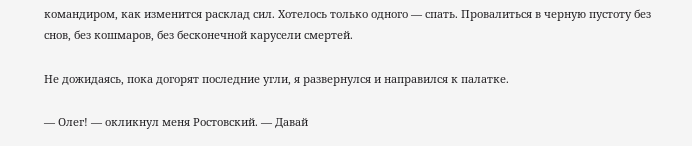командиром, как изменится расклад сил. Хотелось только одного — спать. Провалиться в черную пустоту без снов, без кошмаров, без бесконечной карусели смертей.

Не дожидаясь, пока догорят последние угли, я развернулся и направился к палатке.

— Олег! — окликнул меня Ростовский. — Давай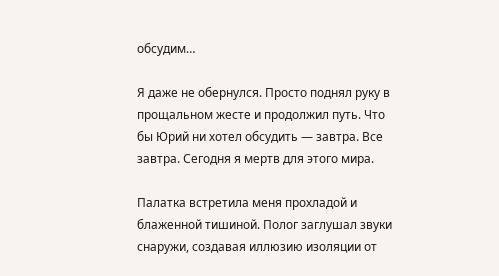обсудим…

Я даже не обернулся. Просто поднял руку в прощальном жесте и продолжил путь. Что бы Юрий ни хотел обсудить — завтра. Все завтра. Сегодня я мертв для этого мира.

Палатка встретила меня прохладой и блаженной тишиной. Полог заглушал звуки снаружи, создавая иллюзию изоляции от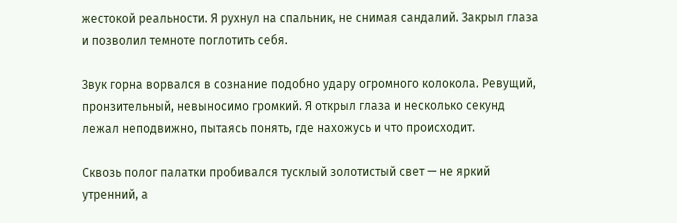жестокой реальности. Я рухнул на спальник, не снимая сандалий. Закрыл глаза и позволил темноте поглотить себя.

Звук горна ворвался в сознание подобно удару огромного колокола. Ревущий, пронзительный, невыносимо громкий. Я открыл глаза и несколько секунд лежал неподвижно, пытаясь понять, где нахожусь и что происходит.

Сквозь полог палатки пробивался тусклый золотистый свет — не яркий утренний, а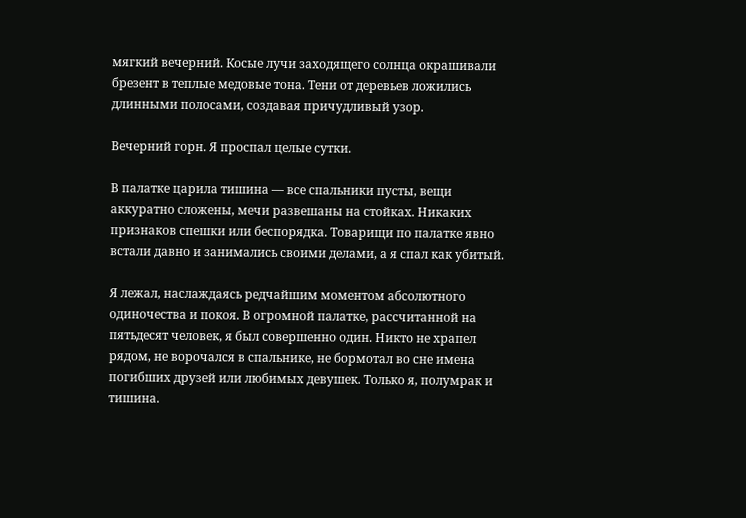мягкий вечерний. Косые лучи заходящего солнца окрашивали брезент в теплые медовые тона. Тени от деревьев ложились длинными полосами, создавая причудливый узор.

Вечерний горн. Я проспал целые сутки.

В палатке царила тишина — все спальники пусты, вещи аккуратно сложены, мечи развешаны на стойках. Никаких признаков спешки или беспорядка. Товарищи по палатке явно встали давно и занимались своими делами, а я спал как убитый.

Я лежал, наслаждаясь редчайшим моментом абсолютного одиночества и покоя. В огромной палатке, рассчитанной на пятьдесят человек, я был совершенно один. Никто не храпел рядом, не ворочался в спальнике, не бормотал во сне имена погибших друзей или любимых девушек. Только я, полумрак и тишина.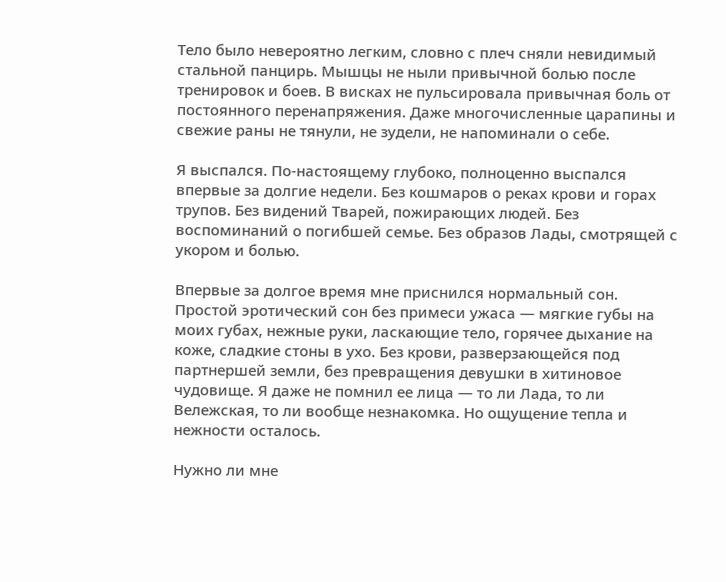Тело было невероятно легким, словно с плеч сняли невидимый стальной панцирь. Мышцы не ныли привычной болью после тренировок и боев. В висках не пульсировала привычная боль от постоянного перенапряжения. Даже многочисленные царапины и свежие раны не тянули, не зудели, не напоминали о себе.

Я выспался. По-настоящему глубоко, полноценно выспался впервые за долгие недели. Без кошмаров о реках крови и горах трупов. Без видений Тварей, пожирающих людей. Без воспоминаний о погибшей семье. Без образов Лады, смотрящей с укором и болью.

Впервые за долгое время мне приснился нормальный сон. Простой эротический сон без примеси ужаса — мягкие губы на моих губах, нежные руки, ласкающие тело, горячее дыхание на коже, сладкие стоны в ухо. Без крови, разверзающейся под партнершей земли, без превращения девушки в хитиновое чудовище. Я даже не помнил ее лица — то ли Лада, то ли Вележская, то ли вообще незнакомка. Но ощущение тепла и нежности осталось.

Нужно ли мне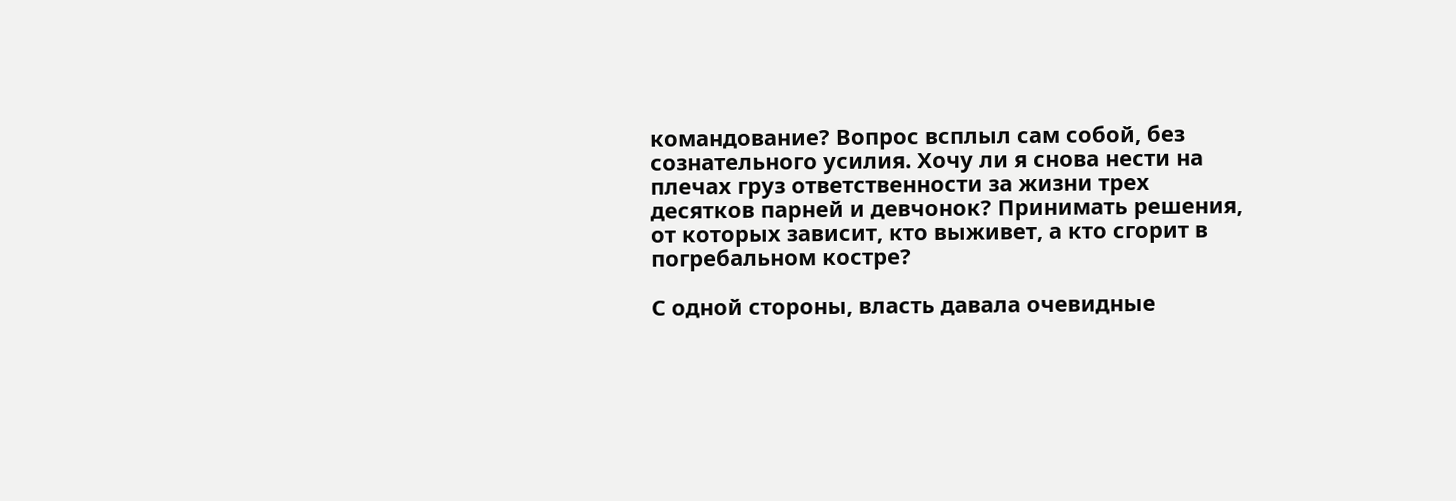командование? Вопрос всплыл сам собой, без сознательного усилия. Хочу ли я снова нести на плечах груз ответственности за жизни трех десятков парней и девчонок? Принимать решения, от которых зависит, кто выживет, а кто сгорит в погребальном костре?

С одной стороны, власть давала очевидные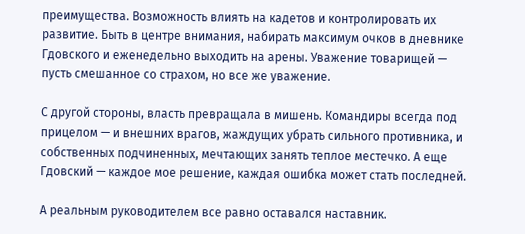преимущества. Возможность влиять на кадетов и контролировать их развитие. Быть в центре внимания, набирать максимум очков в дневнике Гдовского и еженедельно выходить на арены. Уважение товарищей — пусть смешанное со страхом, но все же уважение.

С другой стороны, власть превращала в мишень. Командиры всегда под прицелом — и внешних врагов, жаждущих убрать сильного противника, и собственных подчиненных, мечтающих занять теплое местечко. А еще Гдовский — каждое мое решение, каждая ошибка может стать последней.

А реальным руководителем все равно оставался наставник.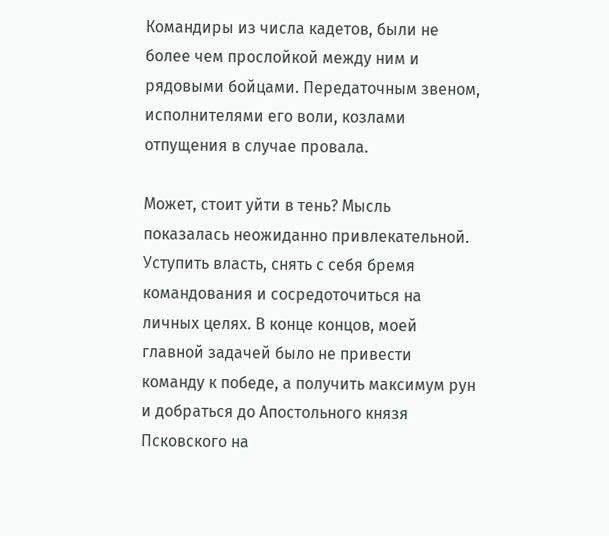Командиры из числа кадетов, были не более чем прослойкой между ним и рядовыми бойцами. Передаточным звеном, исполнителями его воли, козлами отпущения в случае провала.

Может, стоит уйти в тень? Мысль показалась неожиданно привлекательной. Уступить власть, снять с себя бремя командования и сосредоточиться на личных целях. В конце концов, моей главной задачей было не привести команду к победе, а получить максимум рун и добраться до Апостольного князя Псковского на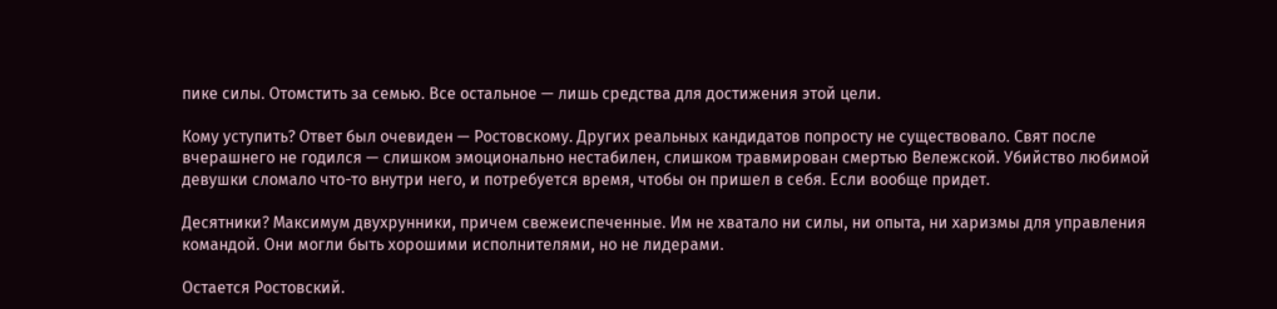пике силы. Отомстить за семью. Все остальное — лишь средства для достижения этой цели.

Кому уступить? Ответ был очевиден — Ростовскому. Других реальных кандидатов попросту не существовало. Свят после вчерашнего не годился — слишком эмоционально нестабилен, слишком травмирован смертью Вележской. Убийство любимой девушки сломало что-то внутри него, и потребуется время, чтобы он пришел в себя. Если вообще придет.

Десятники? Максимум двухрунники, причем свежеиспеченные. Им не хватало ни силы, ни опыта, ни харизмы для управления командой. Они могли быть хорошими исполнителями, но не лидерами.

Остается Ростовский.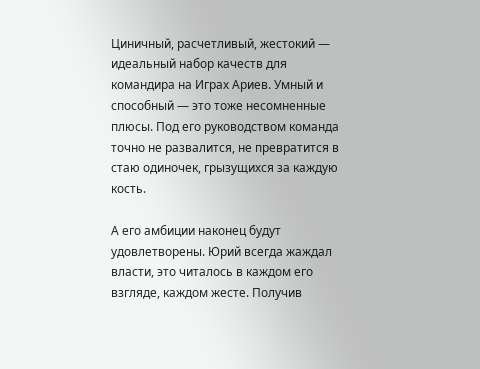Циничный, расчетливый, жестокий — идеальный набор качеств для командира на Играх Ариев. Умный и способный — это тоже несомненные плюсы. Под его руководством команда точно не развалится, не превратится в стаю одиночек, грызущихся за каждую кость.

А его амбиции наконец будут удовлетворены. Юрий всегда жаждал власти, это читалось в каждом его взгляде, каждом жесте. Получив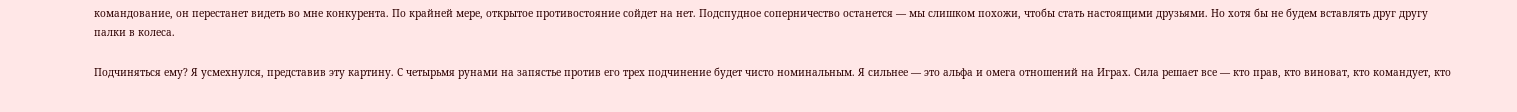командование, он перестанет видеть во мне конкурента. По крайней мере, открытое противостояние сойдет на нет. Подспудное соперничество останется — мы слишком похожи, чтобы стать настоящими друзьями. Но хотя бы не будем вставлять друг другу палки в колеса.

Подчиняться ему? Я усмехнулся, представив эту картину. С четырьмя рунами на запястье против его трех подчинение будет чисто номинальным. Я сильнее — это альфа и омега отношений на Играх. Сила решает все — кто прав, кто виноват, кто командует, кто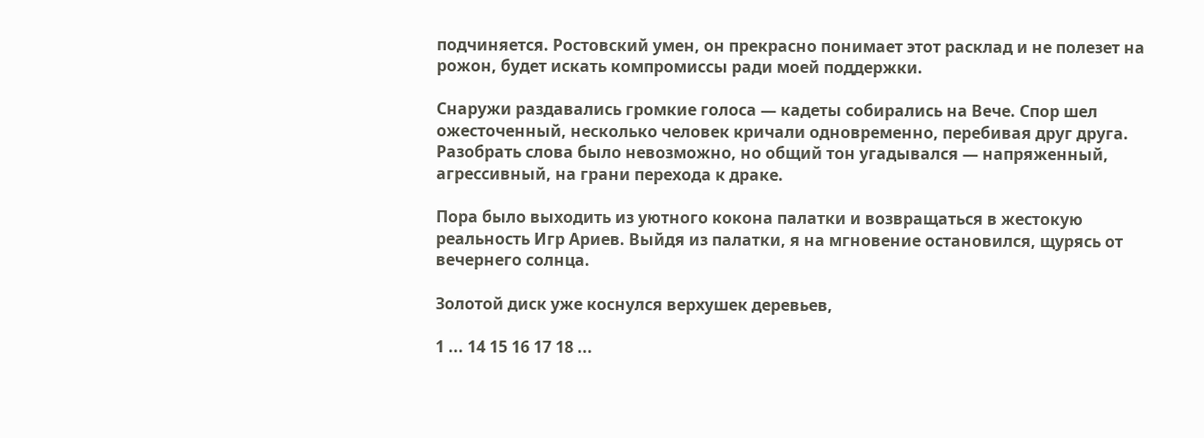подчиняется. Ростовский умен, он прекрасно понимает этот расклад и не полезет на рожон, будет искать компромиссы ради моей поддержки.

Снаружи раздавались громкие голоса — кадеты собирались на Вече. Спор шел ожесточенный, несколько человек кричали одновременно, перебивая друг друга. Разобрать слова было невозможно, но общий тон угадывался — напряженный, агрессивный, на грани перехода к драке.

Пора было выходить из уютного кокона палатки и возвращаться в жестокую реальность Игр Ариев. Выйдя из палатки, я на мгновение остановился, щурясь от вечернего солнца.

Золотой диск уже коснулся верхушек деревьев,

1 ... 14 15 16 17 18 ...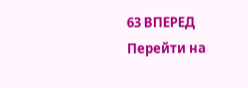63 ВПЕРЕД
Перейти на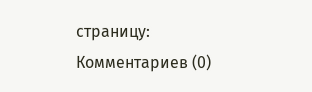страницу:
Комментариев (0)